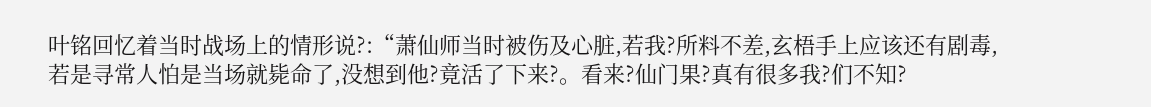叶铭回忆着当时战场上的情形说?:“萧仙师当时被伤及心脏,若我?所料不差,玄梧手上应该还有剧毒,若是寻常人怕是当场就毙命了,没想到他?竟活了下来?。看来?仙门果?真有很多我?们不知?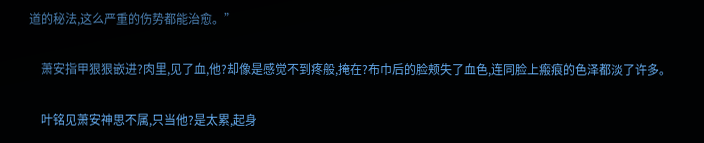道的秘法,这么严重的伤势都能治愈。”

    萧安指甲狠狠嵌进?肉里,见了血,他?却像是感觉不到疼般,掩在?布巾后的脸颊失了血色,连同脸上瘢痕的色泽都淡了许多。

    叶铭见萧安神思不属,只当他?是太累,起身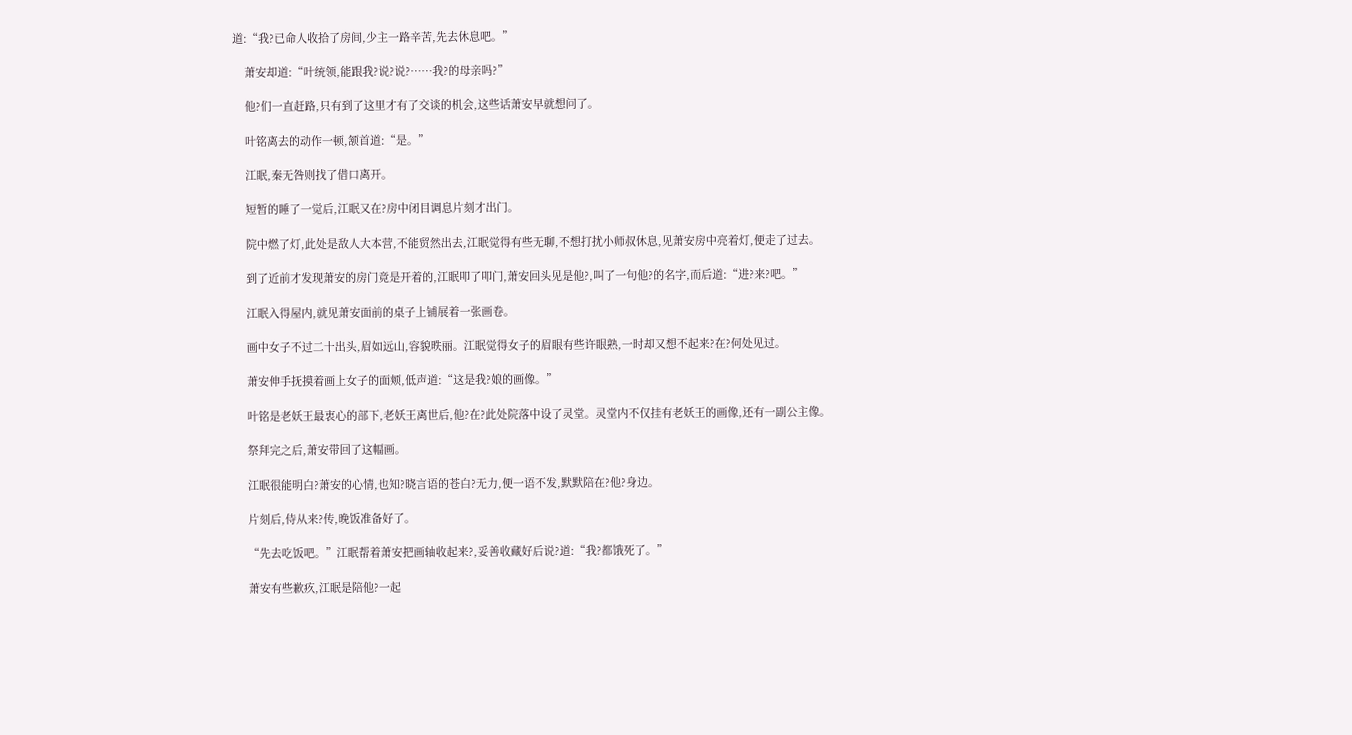道:“我?已命人收拾了房间,少主一路辛苦,先去休息吧。”

    萧安却道:“叶统领,能跟我?说?说?……我?的母亲吗?”

    他?们一直赶路,只有到了这里才有了交谈的机会,这些话萧安早就想问了。

    叶铭离去的动作一顿,颔首道:“是。”

    江眠,秦无咎则找了借口离开。

    短暂的睡了一觉后,江眠又在?房中闭目调息片刻才出门。

    院中燃了灯,此处是敌人大本营,不能贸然出去,江眠觉得有些无聊,不想打扰小师叔休息,见萧安房中亮着灯,便走了过去。

    到了近前才发现萧安的房门竟是开着的,江眠叩了叩门,萧安回头见是他?,叫了一句他?的名字,而后道:“进?来?吧。”

    江眠入得屋内,就见萧安面前的桌子上铺展着一张画卷。

    画中女子不过二十出头,眉如远山,容貌昳丽。江眠觉得女子的眉眼有些许眼熟,一时却又想不起来?在?何处见过。

    萧安伸手抚摸着画上女子的面颊,低声道:“这是我?娘的画像。”

    叶铭是老妖王最衷心的部下,老妖王离世后,他?在?此处院落中设了灵堂。灵堂内不仅挂有老妖王的画像,还有一副公主像。

    祭拜完之后,萧安带回了这幅画。

    江眠很能明白?萧安的心情,也知?晓言语的苍白?无力,便一语不发,默默陪在?他?身边。

    片刻后,侍从来?传,晚饭准备好了。

    “先去吃饭吧。”江眠帮着萧安把画轴收起来?,妥善收藏好后说?道:“我?都饿死了。”

    萧安有些歉疚,江眠是陪他?一起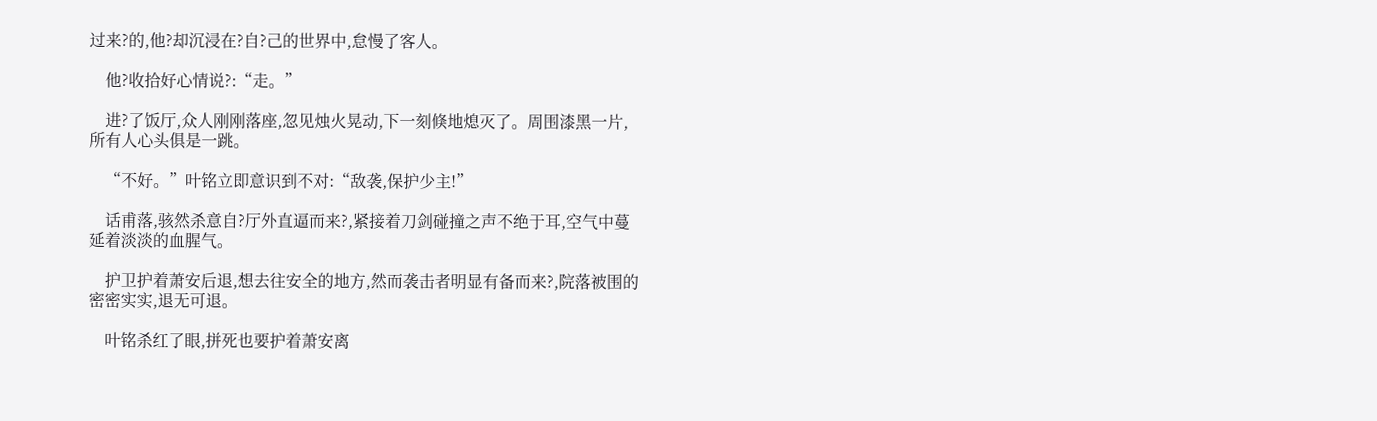过来?的,他?却沉浸在?自?己的世界中,怠慢了客人。

    他?收拾好心情说?:“走。”

    进?了饭厅,众人刚刚落座,忽见烛火晃动,下一刻倏地熄灭了。周围漆黑一片,所有人心头俱是一跳。

    “不好。”叶铭立即意识到不对:“敌袭,保护少主!”

    话甫落,骇然杀意自?厅外直逼而来?,紧接着刀剑碰撞之声不绝于耳,空气中蔓延着淡淡的血腥气。

    护卫护着萧安后退,想去往安全的地方,然而袭击者明显有备而来?,院落被围的密密实实,退无可退。

    叶铭杀红了眼,拼死也要护着萧安离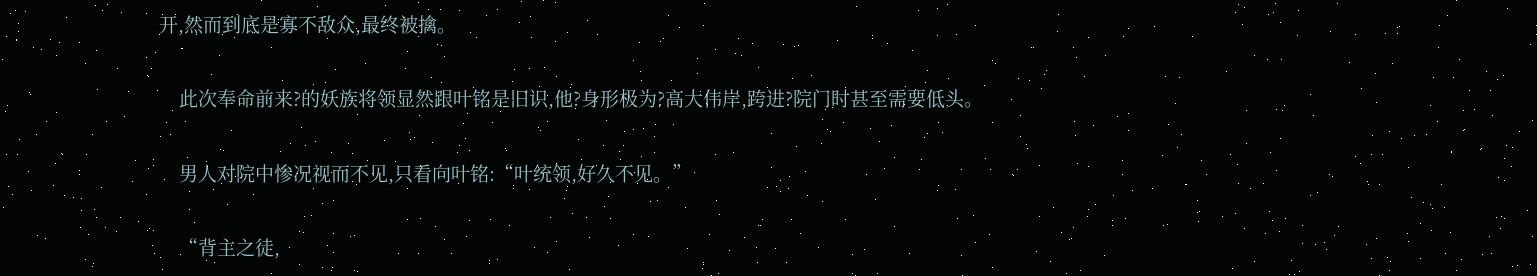开,然而到底是寡不敌众,最终被擒。

    此次奉命前来?的妖族将领显然跟叶铭是旧识,他?身形极为?高大伟岸,跨进?院门时甚至需要低头。

    男人对院中惨况视而不见,只看向叶铭:“叶统领,好久不见。”

    “背主之徒,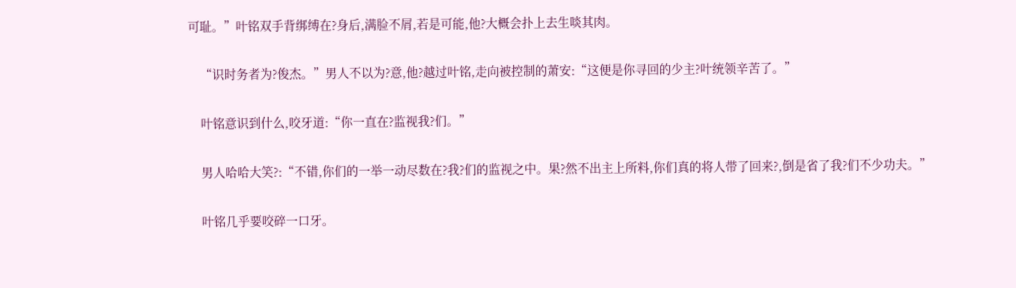可耻。”叶铭双手背绑缚在?身后,满脸不屑,若是可能,他?大概会扑上去生啖其肉。

    “识时务者为?俊杰。”男人不以为?意,他?越过叶铭,走向被控制的萧安:“这便是你寻回的少主?叶统领辛苦了。”

    叶铭意识到什么,咬牙道:“你一直在?监视我?们。”

    男人哈哈大笑?:“不错,你们的一举一动尽数在?我?们的监视之中。果?然不出主上所料,你们真的将人带了回来?,倒是省了我?们不少功夫。”

    叶铭几乎要咬碎一口牙。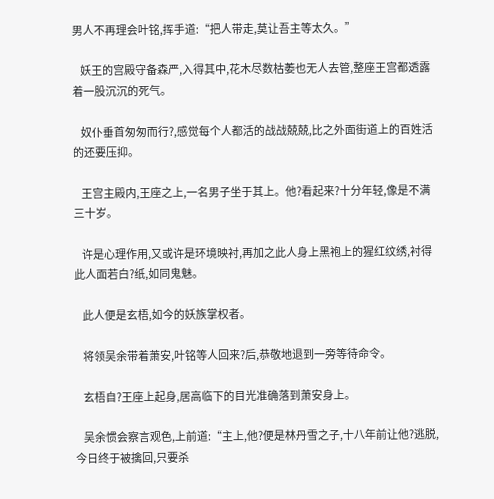男人不再理会叶铭,挥手道:“把人带走,莫让吾主等太久。”

    妖王的宫殿守备森严,入得其中,花木尽数枯萎也无人去管,整座王宫都透露着一股沉沉的死气。

    奴仆垂首匆匆而行?,感觉每个人都活的战战兢兢,比之外面街道上的百姓活的还要压抑。

    王宫主殿内,王座之上,一名男子坐于其上。他?看起来?十分年轻,像是不满三十岁。

    许是心理作用,又或许是环境映衬,再加之此人身上黑袍上的猩红纹绣,衬得此人面若白?纸,如同鬼魅。

    此人便是玄梧,如今的妖族掌权者。

    将领吴余带着萧安,叶铭等人回来?后,恭敬地退到一旁等待命令。

    玄梧自?王座上起身,居高临下的目光准确落到萧安身上。

    吴余惯会察言观色,上前道:“主上,他?便是林丹雪之子,十八年前让他?逃脱,今日终于被擒回,只要杀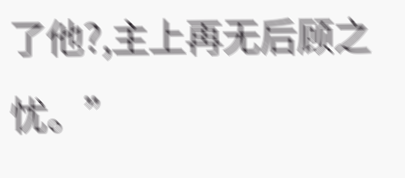了他?,主上再无后顾之忧。”